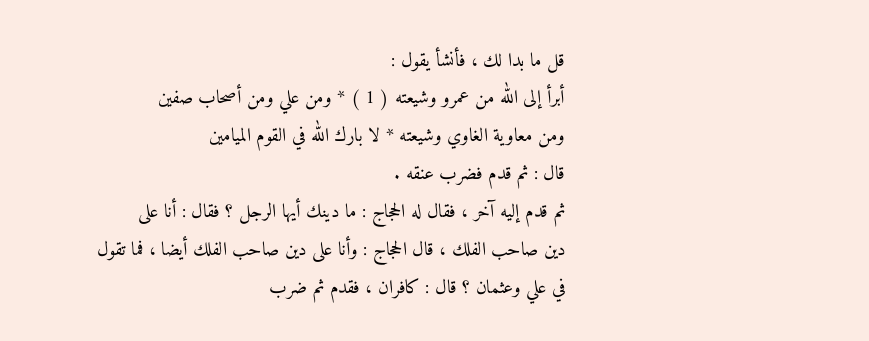قل ما بدا لك ، فأنشأ يقول :
أبرأ إلى الله من عمرو وشيعته ( 1 ) * ومن علي ومن أصحاب صفين
ومن معاوية الغاوي وشيعته * لا بارك الله في القوم الميامين
قال : ثم قدم فضرب عنقه .
ثم قدم إليه آخر ، فقال له الحجاج : ما دينك أيها الرجل ؟ فقال : أنا على
دين صاحب الفلك ، قال الحجاج : وأنا على دين صاحب الفلك أيضا ، فما تقول
في علي وعثمان ؟ قال : كافران ، فقدم ثم ضرب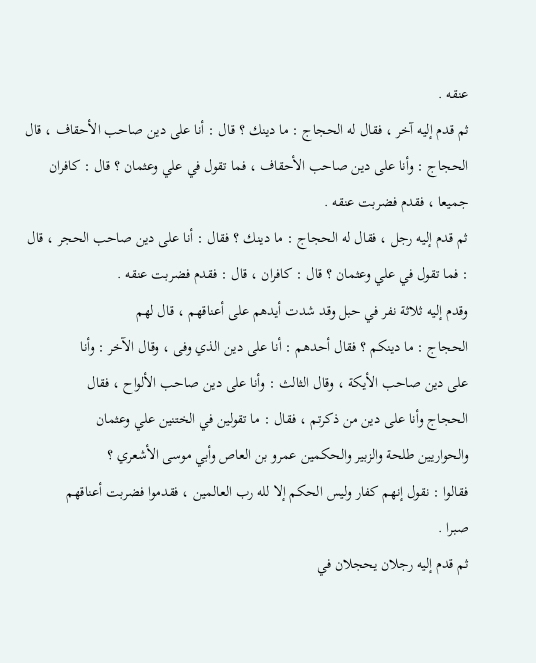عنقه .
ثم قدم إليه آخر ، فقال له الحجاج : ما دينك ؟ قال : أنا على دين صاحب الأحقاف ، قال الحجاج : وأنا على دين صاحب الأحقاف ، فما تقول في علي وعثمان ؟ قال : كافران جميعا ، فقدم فضربت عنقه .
ثم قدم إليه رجل ، فقال له الحجاج : ما دينك ؟ فقال : أنا على دين صاحب الحجر ، قال : فما تقول في علي وعثمان ؟ قال : كافران ، قال : فقدم فضربت عنقه .
وقدم إليه ثلاثة نفر في حبل وقد شدت أيدهم على أعناقهم ، قال لهم
الحجاج : ما دينكم ؟ فقال أحدهم : أنا على دين الذي وفى ، وقال الآخر : وأنا
على دين صاحب الأيكة ، وقال الثالث : وأنا على دين صاحب الألواح ، فقال
الحجاج وأنا على دين من ذكرتم ، فقال : ما تقولين في الختنين علي وعثمان
والحواريين طلحة والزبير والحكمين عمرو بن العاص وأبي موسى الأشعري ؟
فقالوا : نقول إنهم كفار وليس الحكم إلا لله رب العالمين ، فقدموا فضربت أعناقهم
صبرا .
ثم قدم إليه رجلان يحجلان في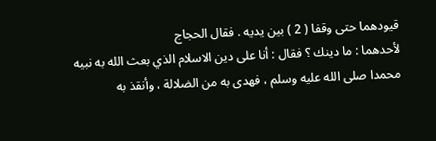قيودهما حتى وقفا ( 2 ) بين يديه . فقال الحجاج
لأحدهما : ما دينك ؟ فقال : أنا على دين الاسلام الذي بعث الله به نبيه
محمدا صلى الله عليه وسلم ، فهدى به من الضلالة ، وأنقذ به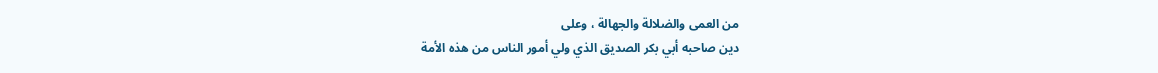من العمى والضلالة والجهالة ، وعلى
دين صاحبه أبي بكر الصديق الذي ولي أمور الناس من هذه الأمة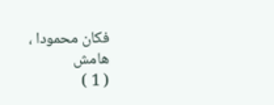فكان محمودا ،
هامش
( 1 )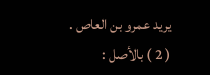يريد عمرو بن العاص .
( 2 ) بالأصل :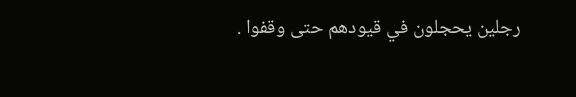رجلين يحجلون في قيودهم حتى وقفوا .